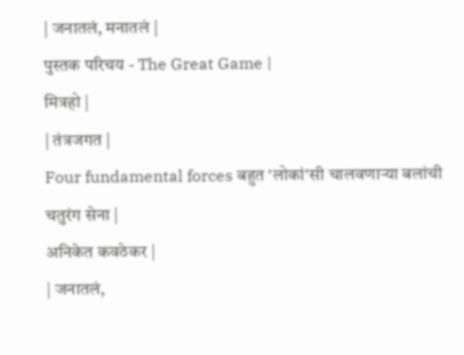| जनातलं, मनातलं |
पुस्तक परिचय - The Great Game |
मित्रहो |
| तंत्रजगत |
Four fundamental forces बहुत 'लोकां'सी चालवणाऱ्या बलांची चतुरंग सेना |
अनिकेत कवठेकर |
| जनातलं,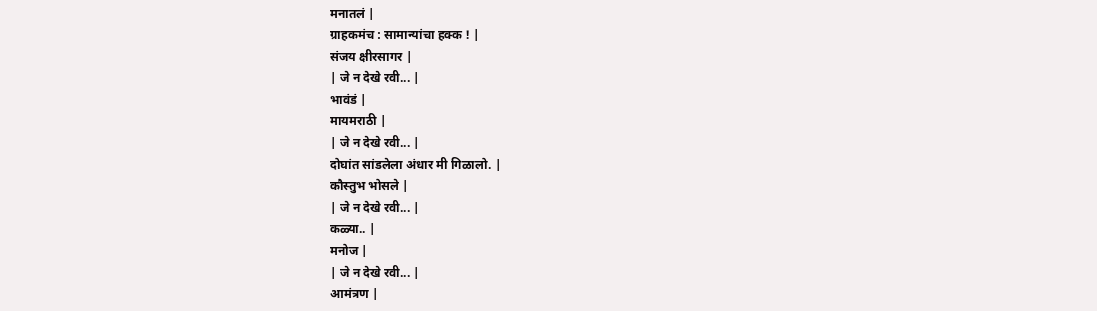मनातलं |
ग्राहकमंच : सामान्यांचा हक्क ! |
संजय क्षीरसागर |
| जे न देखे रवी... |
भावंडं |
मायमराठी |
| जे न देखे रवी... |
दोघांत सांडलेला अंधार मी गिळालो. |
कौस्तुभ भोसले |
| जे न देखे रवी... |
कळ्या.. |
मनोज |
| जे न देखे रवी... |
आमंत्रण |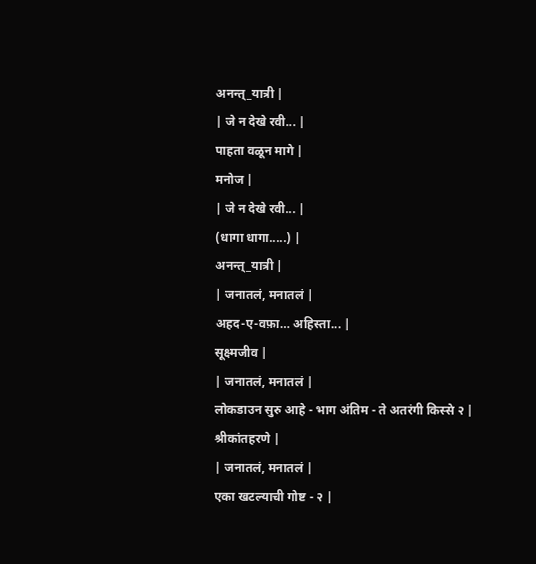अनन्त्_यात्री |
| जे न देखे रवी... |
पाहता वळून मागे |
मनोज |
| जे न देखे रवी... |
(धागा धागा.....) |
अनन्त्_यात्री |
| जनातलं, मनातलं |
अहद-ए-वफ़ा… अहिस्ता... |
सूक्ष्मजीव |
| जनातलं, मनातलं |
लोकडाउन सुरु आहे - भाग अंतिम - ते अतरंगी किस्से २ |
श्रीकांतहरणे |
| जनातलं, मनातलं |
एका खटल्याची गोष्ट - २ |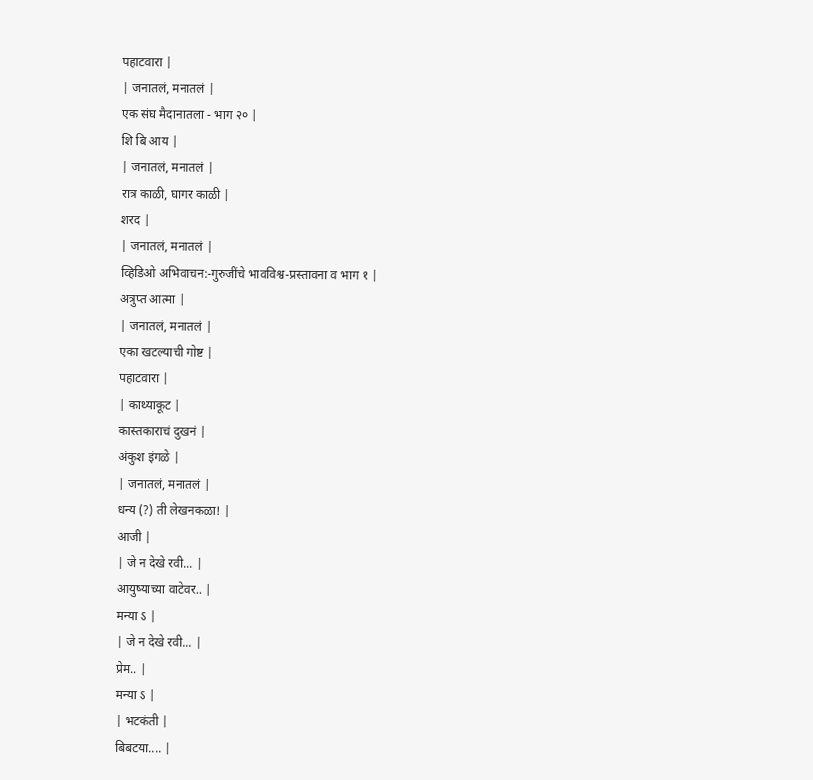पहाटवारा |
| जनातलं, मनातलं |
एक संघ मैदानातला - भाग २० |
शि बि आय |
| जनातलं, मनातलं |
रात्र काळी, घागर काळी |
शरद |
| जनातलं, मनातलं |
व्हिडिओ अभिवाचन:-गुरुजींचे भावविश्व-प्रस्तावना व भाग १ |
अत्रुप्त आत्मा |
| जनातलं, मनातलं |
एका खटल्याची गोष्ट |
पहाटवारा |
| काथ्याकूट |
कास्तकाराचं दुखनं |
अंकुश इंगळे |
| जनातलं, मनातलं |
धन्य (?) ती लेखनकळा! |
आजी |
| जे न देखे रवी... |
आयुष्याच्या वाटेवर.. |
मन्या ऽ |
| जे न देखे रवी... |
प्रेम.. |
मन्या ऽ |
| भटकंती |
बिबटया.... |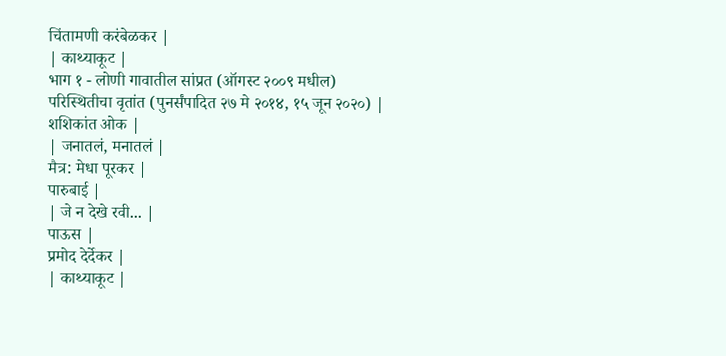चिंतामणी करंबेळकर |
| काथ्याकूट |
भाग १ - लोणी गावातील सांप्रत (ऑगस्ट २००९ मधील) परिस्थितीचा वृतांत (पुनर्संपादित २७ मे २०१४, १५ जून २०२०) |
शशिकांत ओक |
| जनातलं, मनातलं |
मैत्र: मेधा पूरकर |
पारुबाई |
| जे न देखे रवी... |
पाऊस |
प्रमोद देर्देकर |
| काथ्याकूट |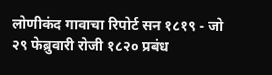लोणीकंद गावाचा रिपोर्ट सन १८१९ - जो २९ फेब्रुवारी रोजी १८२० प्रबंध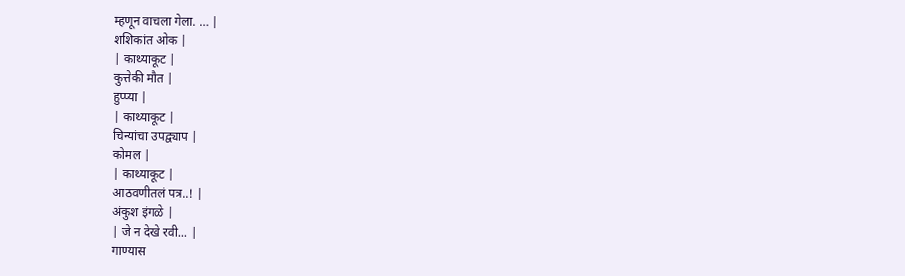म्हणून वाचला गेला. … |
शशिकांत ओक |
| काथ्याकूट |
कुत्तेकी मौत |
हुप्प्या |
| काथ्याकूट |
चिन्यांचा उपद्व्याप |
कोमल |
| काथ्याकूट |
आठवणीतलं पत्र..! |
अंकुश इंगळे |
| जे न देखे रवी... |
गाण्यास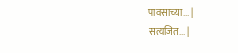पावसाच्या... |
सत्यजित... |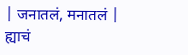| जनातलं, मनातलं |
ह्याचं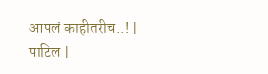आपलं काहीतरीच..! |
पाटिल |